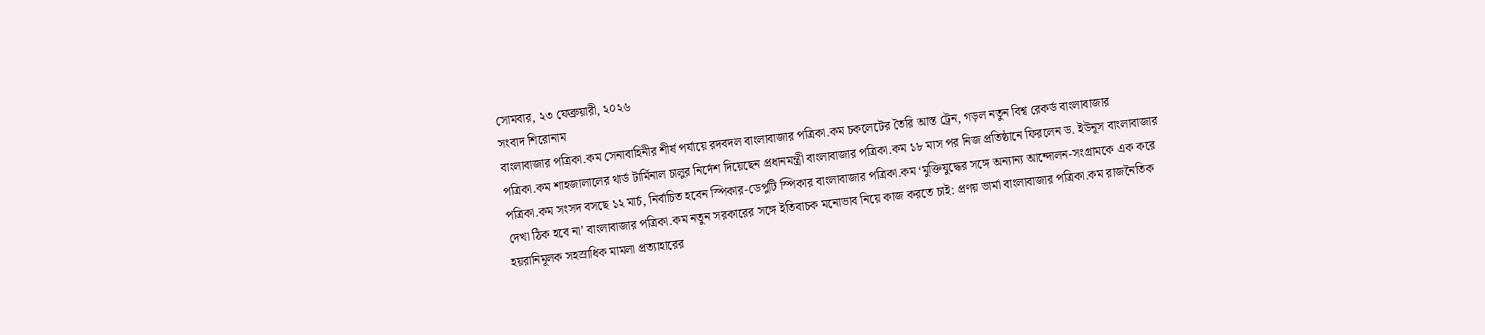সোমবার, ২৩ ফেব্রুয়ারী, ২০২৬
সংবাদ শিরোনাম
বাংলাবাজার পত্রিকা.কম সেনাবাহিনীর শীর্ষ পর্যায়ে রদবদল বাংলাবাজার পত্রিকা.কম চকলেটের তৈরি আস্ত ট্রেন, গড়ল নতুন বিশ্ব রেকর্ড বাংলাবাজার পত্রিকা.কম শাহজালালের থার্ড টার্মিনাল চালুর নির্দেশ দিয়েছেন প্রধানমন্ত্রী বাংলাবাজার পত্রিকা.কম ১৮ মাস পর নিজ প্রতিষ্ঠানে ফিরলেন ড. ইউনূস বাংলাবাজার পত্রিকা.কম সংসদ বসছে ১২ মার্চ, নির্বাচিত হবেন স্পিকার-ডেপুটি স্পিকার বাংলাবাজার পত্রিকা.কম ‘মুক্তিযুদ্ধের সঙ্গে অন্যান্য আন্দোলন-সংগ্রামকে এক করে দেখা ঠিক হবে না’ বাংলাবাজার পত্রিকা.কম নতুন সরকারের সঙ্গে ইতিবাচক মনোভাব নিয়ে কাজ করতে চাই: প্রণয় ভার্মা বাংলাবাজার পত্রিকা.কম রাজনৈতিক হয়রানিমূলক সহস্রাধিক মামলা প্রত্যাহারের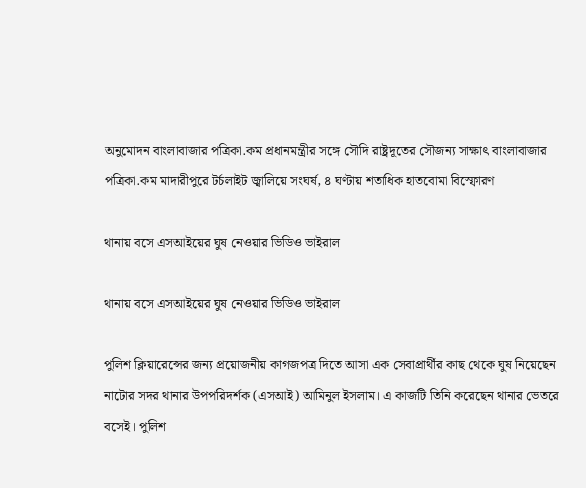অনুমোদন বাংলাবাজার পত্রিকা.কম প্রধানমন্ত্রীর সঙ্গে সৌদি রাষ্ট্রদূতের সৌজন্য সাক্ষাৎ বাংলাবাজার পত্রিকা.কম মাদারীপুরে টর্চলাইট জ্বালিয়ে সংঘর্ষ, ৪ ঘণ্টায় শতাধিক হাতবোমা বিস্ফোরণ

থানায় বসে এসআইয়ের ঘুষ নেওয়ার ভিডিও ভাইরাল

থানায় বসে এসআইয়ের ঘুষ নেওয়ার ভিডিও ভাইরাল

পুলিশ ক্লিয়ারেন্সের জন্য প্রয়োজনীয় কাগজপত্র দিতে আসা এক সেবাপ্রার্থীর কাছ থেকে ঘুষ নিয়েছেন নাটোর সদর থানার উপপরিদর্শক (এসআই) আমিনুল ইসলাম। এ কাজটি তিনি করেছেন থানার ভেতরে বসেই। পুলিশ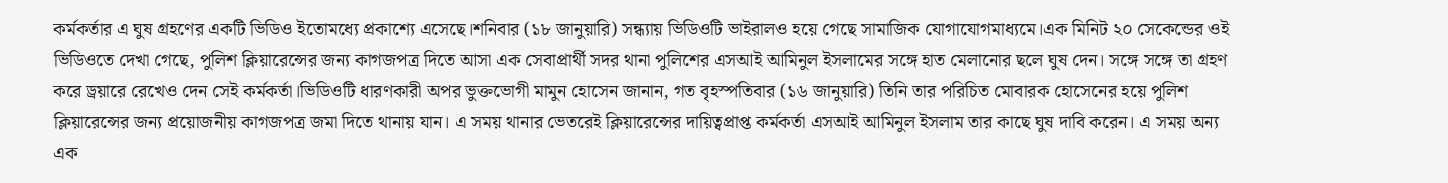কর্মকর্তার এ ঘুষ গ্রহণের একটি ভিডিও ইতোমধ্যে প্রকাশ্যে এসেছে।শনিবার (১৮ জানুয়ারি) সন্ধ্যায় ভিডিওটি ভাইরালও হয়ে গেছে সামাজিক যোগাযোগমাধ্যমে।এক মিনিট ২০ সেকেন্ডের ওই ভিডিওতে দেখা গেছে, পুলিশ ক্লিয়ারেন্সের জন্য কাগজপত্র দিতে আসা এক সেবাপ্রার্থী সদর থানা পুলিশের এসআই আমিনুল ইসলামের সঙ্গে হাত মেলানোর ছলে ঘুষ দেন। সঙ্গে সঙ্গে তা গ্রহণ করে ড্রয়ারে রেখেও দেন সেই কর্মকর্তা।ভিডিওটি ধারণকারী অপর ভুক্তভোগী মামুন হোসেন জানান, গত বৃহস্পতিবার (১৬ জানুয়ারি) তিনি তার পরিচিত মোবারক হোসেনের হয়ে পুলিশ ক্লিয়ারেন্সের জন্য প্রয়োজনীয় কাগজপত্র জমা দিতে থানায় যান। এ সময় থানার ভেতরেই ক্লিয়ারেন্সের দায়িত্বপ্রাপ্ত কর্মকর্তা এসআই আমিনুল ইসলাম তার কাছে ঘুষ দাবি করেন। এ সময় অন্য এক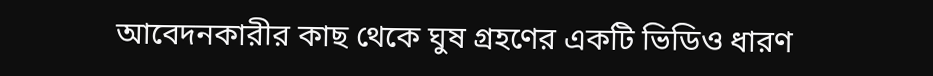আবেদনকারীর কাছ থেকে ঘুষ গ্রহণের একটি ভিডিও ধারণ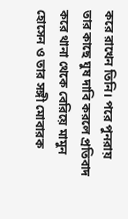করে রাখেন তিনি। পরে পুনরায় তার কাছে ঘুষ দাবি করলে প্রতিবাদ করে থানা থেকে বেরিয়ে মামুন হোসেন ও তার সঙ্গী মোবারক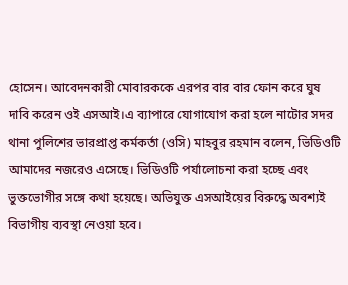হোসেন। আবেদনকারী মোবারককে এরপর বার বার ফোন করে ঘুষ দাবি করেন ওই এসআই।এ ব্যাপারে যোগাযোগ করা হলে নাটোর সদর থানা পুলিশের ভারপ্রাপ্ত কর্মকর্তা (ওসি) মাহবুর রহমান বলেন, ভিডিওটি আমাদের নজরেও এসেছে। ভিডিওটি পর্যালোচনা করা হচ্ছে এবং ভুক্তভোগীর সঙ্গে কথা হয়েছে। অভিযুক্ত এসআইয়ের বিরুদ্ধে অবশ্যই বিভাগীয় ব্যবস্থা নেওয়া হবে।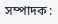সম্পাদক :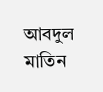আবদুল মাতিন